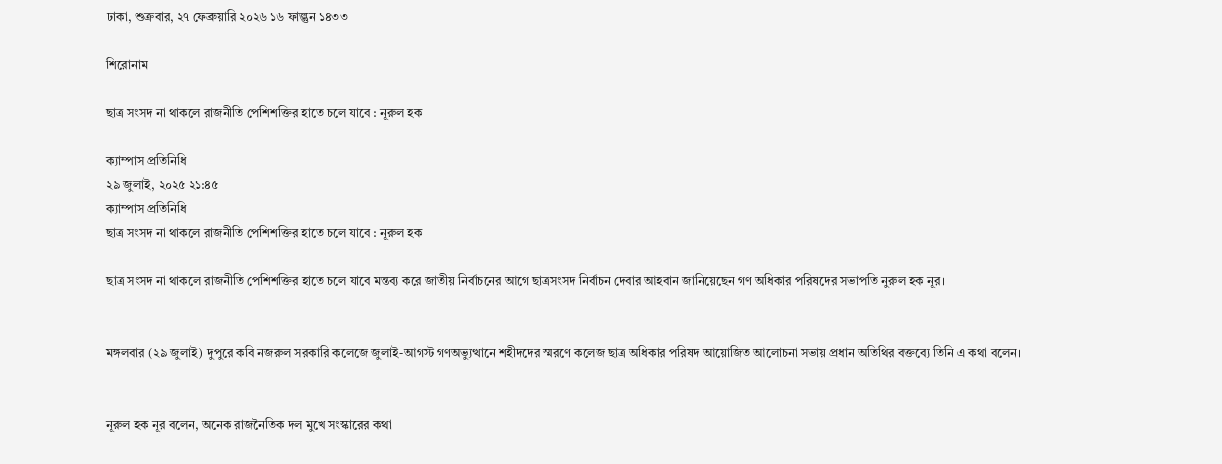ঢাকা, শুক্রবার, ২৭ ফেব্রুয়ারি ২০২৬ ১৬ ফাল্গুন ১৪৩৩

শিরোনাম

ছাত্র সংসদ না থাকলে রাজনীতি পেশিশক্তির হাতে চলে যাবে : নূরুল হক

ক্যাম্পাস প্রতিনিধি
২৯ জুলাই, ২০২৫ ২১:৪৫
ক্যাম্পাস প্রতিনিধি
ছাত্র সংসদ না থাকলে রাজনীতি পেশিশক্তির হাতে চলে যাবে : নূরুল হক

ছাত্র সংসদ না থাকলে রাজনীতি পেশিশক্তির হাতে চলে যাবে মন্তব্য করে জাতীয় নির্বাচনের আগে ছাত্রসংসদ নির্বাচন দেবার আহবান জানিয়েছেন গণ অধিকার পরিষদের সভাপতি নুরুল হক নূর।


মঙ্গলবার (২৯ জুলাই) দুপুরে কবি নজরুল সরকারি কলেজে জুলাই-আগস্ট গণঅভ্যুত্থানে শহীদদের স্মরণে কলেজ ছাত্র অধিকার পরিষদ আয়োজিত আলোচনা সভায় প্রধান অতিথির বক্তব্যে তিনি এ কথা বলেন।


নূরুল হক নূর বলেন, অনেক রাজনৈতিক দল মুখে সংস্কারের কথা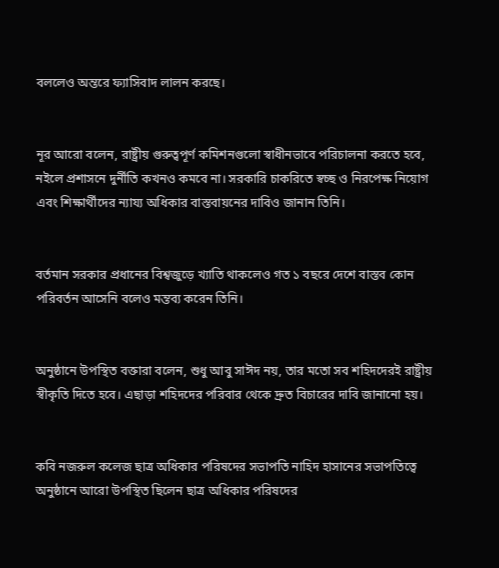বললেও অন্তরে ফ্যাসিবাদ লালন করছে।


নূর আরো বলেন, রাষ্ট্রীয় গুরুত্বপূর্ণ কমিশনগুলো স্বাধীনভাবে পরিচালনা করতে হবে, নইলে প্রশাসনে দুর্নীতি কখনও কমবে না। সরকারি চাকরিতে স্বচ্ছ ও নিরপেক্ষ নিয়োগ এবং শিক্ষার্থীদের ন্যায্য অধিকার বাস্তবায়নের দাবিও জানান তিনি।


বর্তমান সরকার প্রধানের বিশ্বজুড়ে খ্যাতি থাকলেও গত ১ বছরে দেশে বাস্তব কোন পরিবর্তন আসেনি বলেও মন্তব্য করেন তিনি।


অনুষ্ঠানে উপস্থিত বক্তারা বলেন, শুধু আবু সাঈদ নয়, তার মতো সব শহিদদেরই রাষ্ট্রীয় স্বীকৃতি দিতে হবে। এছাড়া শহিদদের পরিবার থেকে দ্রুত বিচারের দাবি জানানো হয়।


কবি নজরুল কলেজ ছাত্র অধিকার পরিষদের সভাপতি নাহিদ হাসানের সভাপতিত্বে অনুষ্ঠানে আরো উপস্থিত ছিলেন ছাত্র অধিকার পরিষদের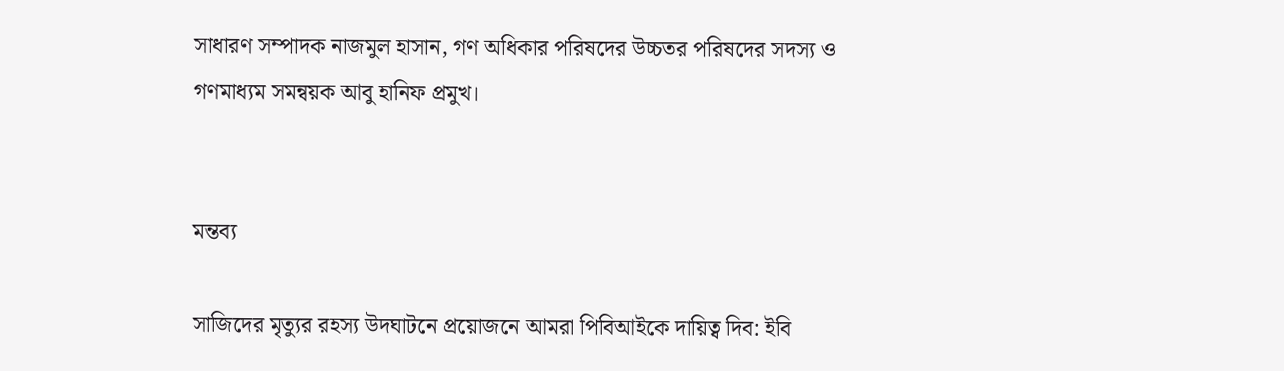সাধারণ সম্পাদক নাজমুল হাসান, গণ অধিকার পরিষদের উচ্চতর পরিষদের সদস্য ও গণমাধ্যম সমন্বয়ক আবু হানিফ প্রমুখ।


মন্তব্য

সাজিদের মৃত্যুর রহস্য উদঘাটনে প্রয়োজনে আমরা পিবিআইকে দায়িত্ব দিব: ইবি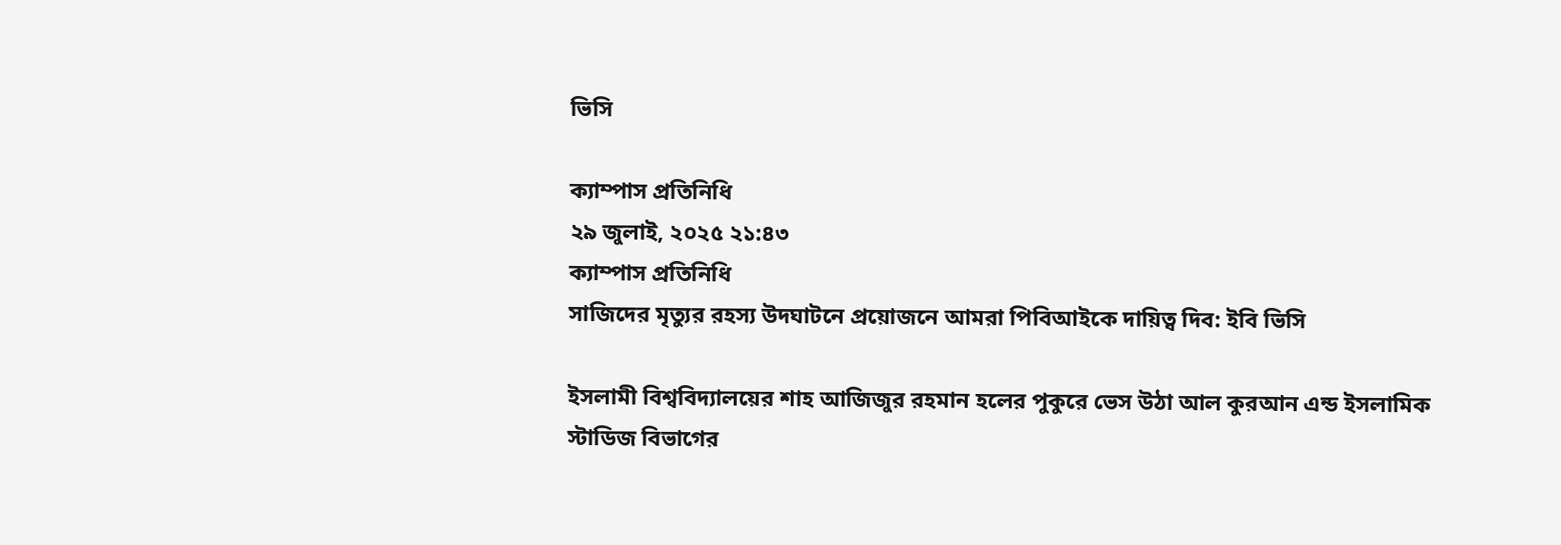ভিসি

ক্যাম্পাস প্রতিনিধি
২৯ জুলাই, ২০২৫ ২১:৪৩
ক্যাম্পাস প্রতিনিধি
সাজিদের মৃত্যুর রহস্য উদঘাটনে প্রয়োজনে আমরা পিবিআইকে দায়িত্ব দিব: ইবি ভিসি

ইসলামী বিশ্ববিদ্যালয়ের শাহ আজিজুর রহমান হলের পুকুরে ভেস উঠা আল কুরআন এন্ড ইসলামিক স্টাডিজ বিভাগের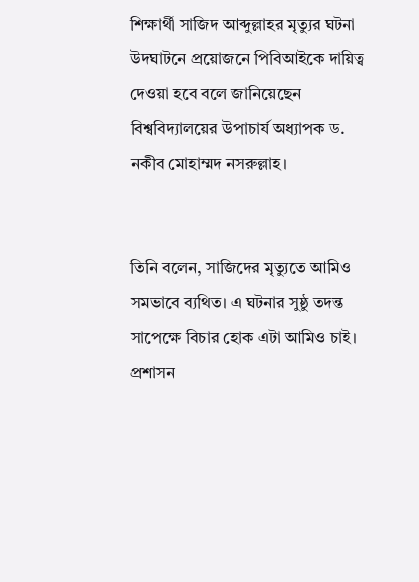শিক্ষার্থী সাজিদ আব্দুল্লাহর মৃত্যুর ঘটনা উদঘাটনে প্রয়োজনে পিবিআইকে দায়িত্ব দেওয়া হবে বলে জানিয়েছেন বিশ্ববিদ্যালয়ের উপাচার্য অধ্যাপক ড. নকীব মোহাম্মদ নসরুল্লাহ।


তিনি বলেন, সাজিদের মৃত্যুতে আমিও সমভাবে ব্যথিত। এ ঘটনার সুষ্ঠু তদন্ত সাপেক্ষে বিচার হোক এটা আমিও চাই। প্রশাসন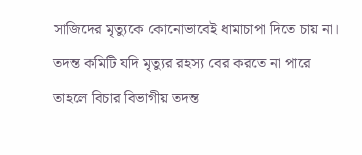সাজিদের মৃত্যুকে কোনোভাবেই ধামাচাপা দিতে চায় না। তদন্ত কমিটি যদি মৃত্যুর রহস্য বের করতে না পারে তাহলে বিচার বিভাগীয় তদন্ত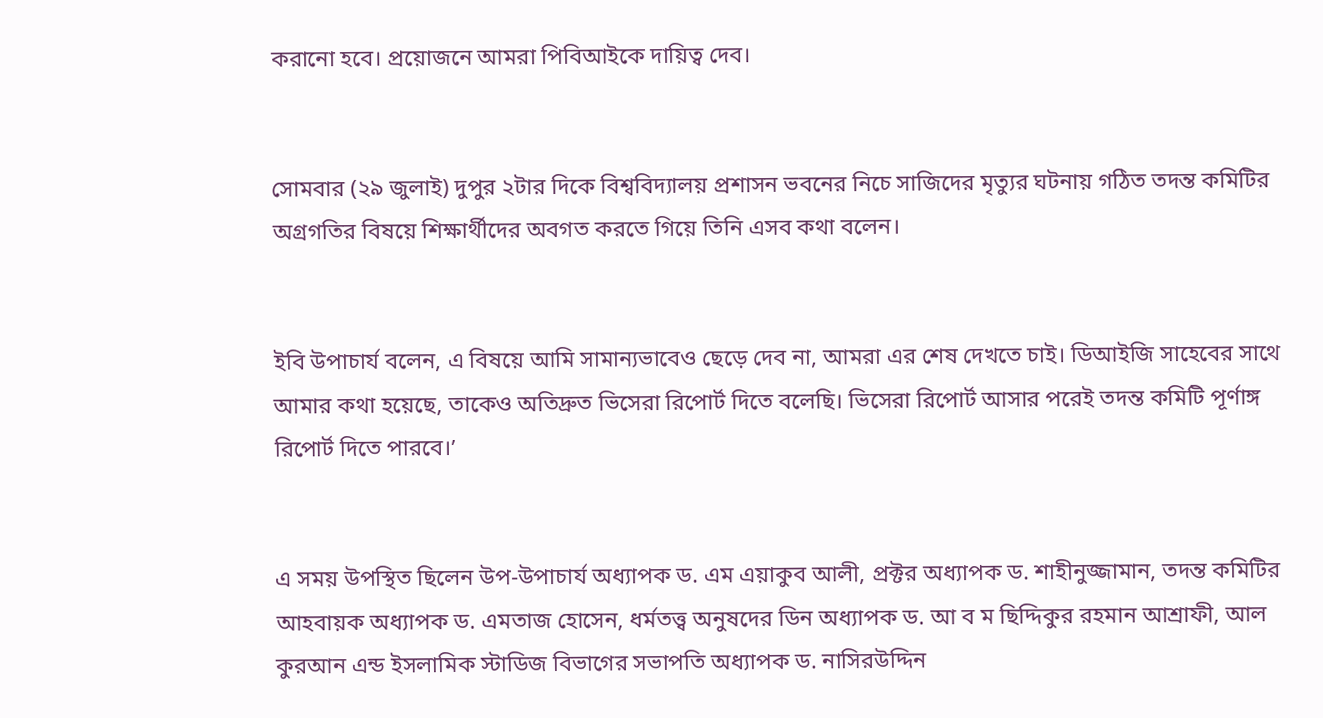করানো হবে। প্রয়োজনে আমরা পিবিআইকে দায়িত্ব দেব।


সোমবার (২৯ জুলাই) দুপুর ২টার দিকে বিশ্ববিদ্যালয় প্রশাসন ভবনের নিচে সাজিদের মৃত্যুর ঘটনায় গঠিত তদন্ত কমিটির অগ্রগতির বিষয়ে শিক্ষার্থীদের অবগত করতে গিয়ে তিনি এসব কথা বলেন।


ইবি উপাচার্য বলেন, এ বিষয়ে আমি সামান্যভাবেও ছেড়ে দেব না, আমরা এর শেষ দেখতে চাই। ডিআইজি সাহেবের সাথে আমার কথা হয়েছে, তাকেও অতিদ্রুত ভিসেরা রিপোর্ট দিতে বলেছি। ভিসেরা রিপোর্ট আসার পরেই তদন্ত কমিটি পূর্ণাঙ্গ রিপোর্ট দিতে পারবে।’


এ সময় উপস্থিত ছিলেন উপ-উপাচার্য অধ্যাপক ড. এম এয়াকুব আলী, প্রক্টর অধ্যাপক ড. শাহীনুজ্জামান, তদন্ত কমিটির আহবায়ক অধ্যাপক ড. এমতাজ হোসেন, ধর্মতত্ত্ব অনুষদের ডিন অধ্যাপক ড. আ ব ম ছিদ্দিকুর রহমান আশ্রাফী, আল কুরআন এন্ড ইসলামিক স্টাডিজ বিভাগের সভাপতি অধ্যাপক ড. নাসিরউদ্দিন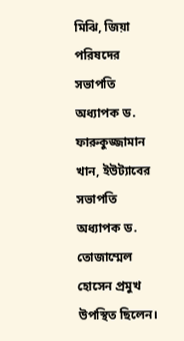মিঝি, জিয়া পরিষদের সভাপতি অধ্যাপক ড. ফারুকুজ্জামান খান, ইউট্যাবের সভাপতি অধ্যাপক ড. তোজাম্মেল হোসেন প্রমুখ উপস্থিত ছিলেন।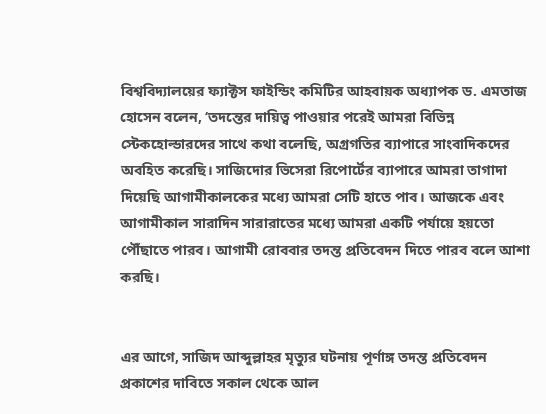বিশ্ববিদ্যালয়ের ফ্যাক্টস ফাইন্ডিং কমিটির আহবায়ক অধ্যাপক ড. এমতাজ হোসেন বলেন, ‘তদন্তের দায়িত্ব পাওয়ার পরেই আমরা বিভিন্ন স্টেকহোল্ডারদের সাথে কথা বলেছি, অগ্রগতির ব্যাপারে সাংবাদিকদের অবহিত করেছি। সাজিদোর ভিসেরা রিপোর্টের ব্যাপারে আমরা তাগাদা দিয়েছি আগামীকালকের মধ্যে আমরা সেটি হাতে পাব। আজকে এবং আগামীকাল সারাদিন সারারাতের মধ্যে আমরা একটি পর্যায়ে হয়তো পৌঁছাতে পারব। আগামী রোববার তদন্ত প্রতিবেদন দিতে পারব বলে আশা করছি।


এর আগে, সাজিদ আব্দুল্লাহর মৃত্যুর ঘটনায় পূর্ণাঙ্গ তদন্ত প্রতিবেদন প্রকাশের দাবিতে সকাল থেকে আল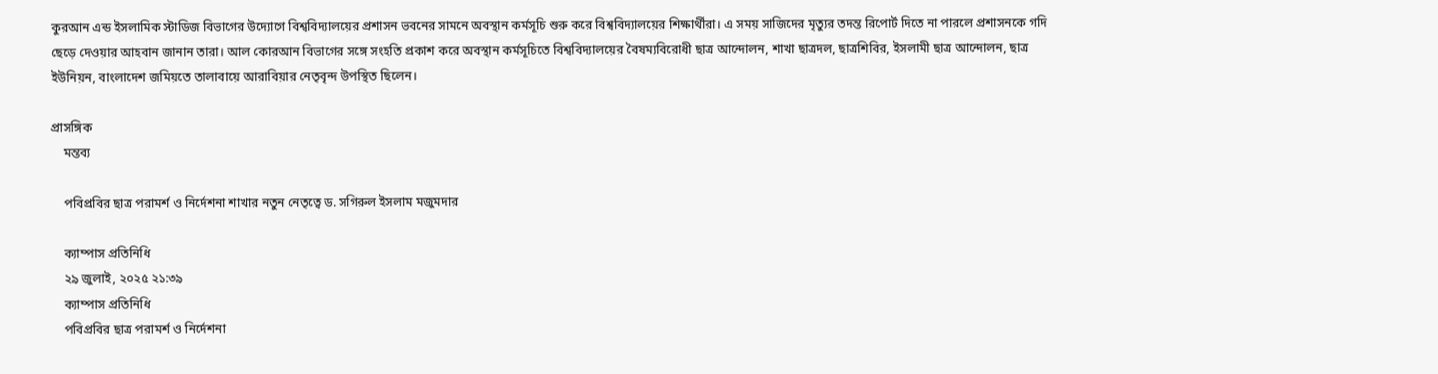কুরআন এন্ড ইসলামিক স্টাডিজ বিভাগের উদ্যোগে বিশ্ববিদ্যালয়ের প্রশাসন ভবনের সামনে অবস্থান কর্মসূচি শুরু করে বিশ্ববিদ্যালয়ের শিক্ষার্থীরা। এ সময় সাজিদের মৃত্যুর তদন্ত রিপোর্ট দিতে না পারলে প্রশাসনকে গদি ছেড়ে দেওয়ার আহবান জানান তারা। আল কোরআন বিভাগের সঙ্গে সংহতি প্রকাশ করে অবস্থান কর্মসূচিতে বিশ্ববিদ্যালয়ের বৈষম্যবিরোধী ছাত্র আন্দোলন, শাখা ছাত্রদল, ছাত্রশিবির, ইসলামী ছাত্র আন্দোলন, ছাত্র ইউনিয়ন, বাংলাদেশ জমিয়তে তালাবায়ে আরাবিয়ার নেতৃবৃন্দ উপস্থিত ছিলেন।

প্রাসঙ্গিক
    মন্তব্য

    পবিপ্রবির ছাত্র পরামর্শ ও নির্দেশনা শাখার নতুন নেতৃত্বে ড. সগিরুল ইসলাম মজুমদার

    ক্যাম্পাস প্রতিনিধি
    ২৯ জুলাই, ২০২৫ ২১:৩৯
    ক্যাম্পাস প্রতিনিধি
    পবিপ্রবির ছাত্র পরামর্শ ও নির্দেশনা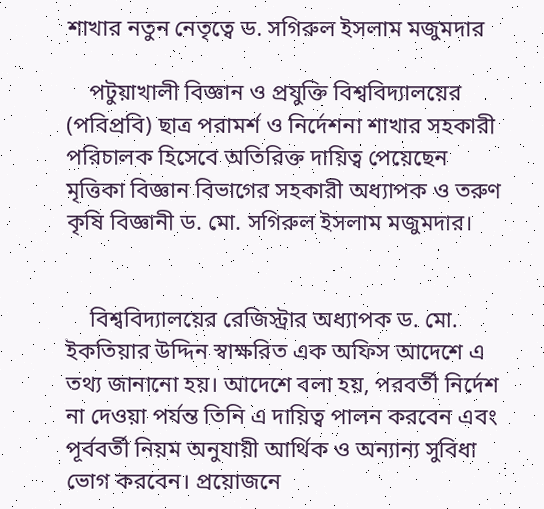শাখার নতুন নেতৃত্বে ড. সগিরুল ইসলাম মজুমদার

    পটুয়াখালী বিজ্ঞান ও প্রযুক্তি বিশ্ববিদ্যালয়ের (পবিপ্রবি) ছাত্র পরামর্শ ও নির্দেশনা শাখার সহকারী পরিচালক হিসেবে অতিরিক্ত দায়িত্ব পেয়েছেন মৃত্তিকা বিজ্ঞান বিভাগের সহকারী অধ্যাপক ও তরুণ কৃষি বিজ্ঞানী ড. মো. সগিরুল ইসলাম মজুমদার।


    বিশ্ববিদ্যালয়ের রেজিস্ট্রার অধ্যাপক ড. মো. ইকতিয়ার উদ্দিন স্বাক্ষরিত এক অফিস আদেশে এ তথ্য জানানো হয়। আদেশে বলা হয়, পরবর্তী নির্দেশ না দেওয়া পর্যন্ত তিনি এ দায়িত্ব পালন করবেন এবং পূর্ববর্তী নিয়ম অনুযায়ী আর্থিক ও অন্যান্য সুবিধা ভোগ করবেন। প্রয়োজনে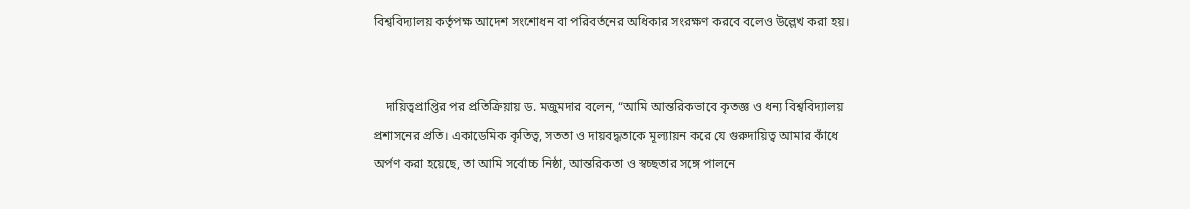বিশ্ববিদ্যালয় কর্তৃপক্ষ আদেশ সংশোধন বা পরিবর্তনের অধিকার সংরক্ষণ করবে বলেও উল্লেখ করা হয়।


    দায়িত্বপ্রাপ্তির পর প্রতিক্রিয়ায় ড. মজুমদার বলেন, “আমি আন্তরিকভাবে কৃতজ্ঞ ও ধন্য বিশ্ববিদ্যালয় প্রশাসনের প্রতি। একাডেমিক কৃতিত্ব, সততা ও দায়বদ্ধতাকে মূল্যায়ন করে যে গুরুদায়িত্ব আমার কাঁধে অর্পণ করা হয়েছে, তা আমি সর্বোচ্চ নিষ্ঠা, আন্তরিকতা ও স্বচ্ছতার সঙ্গে পালনে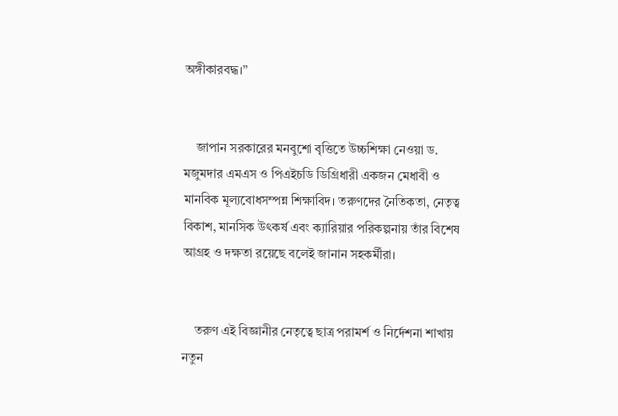অঙ্গীকারবদ্ধ।”


    জাপান সরকারের মনবুশো বৃত্তিতে উচ্চশিক্ষা নেওয়া ড. মজুমদার এমএস ও পিএইচডি ডিগ্রিধারী একজন মেধাবী ও মানবিক মূল্যবোধসম্পন্ন শিক্ষাবিদ। তরুণদের নৈতিকতা, নেতৃত্ব বিকাশ, মানসিক উৎকর্ষ এবং ক্যারিয়ার পরিকল্পনায় তাঁর বিশেষ আগ্রহ ও দক্ষতা রয়েছে বলেই জানান সহকর্মীরা।


    তরুণ এই বিজ্ঞানীর নেতৃত্বে ছাত্র পরামর্শ ও নির্দেশনা শাখায় নতুন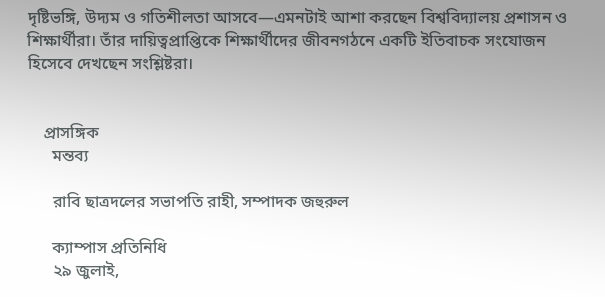দৃষ্টিভঙ্গি, উদ্যম ও গতিশীলতা আসবে—এমনটাই আশা করছেন বিশ্ববিদ্যালয় প্রশাসন ও শিক্ষার্থীরা। তাঁর দায়িত্বপ্রাপ্তিকে শিক্ষার্থীদের জীবনগঠনে একটি ইতিবাচক সংযোজন হিসেবে দেখছেন সংশ্লিষ্টরা।


    প্রাসঙ্গিক
      মন্তব্য

      রাবি ছাত্রদলের সভাপতি রাহী, সম্পাদক জহুরুল

      ক্যাম্পাস প্রতিনিধি
      ২৯ জুলাই,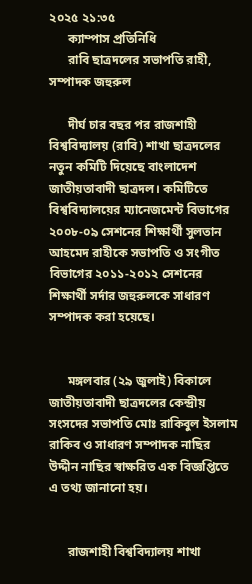২০২৫ ২১:৩৫
      ক্যাম্পাস প্রতিনিধি
      রাবি ছাত্রদলের সভাপতি রাহী, সম্পাদক জহুরুল

      দীর্ঘ চার বছর পর রাজশাহী বিশ্ববিদ্যালয় (রাবি) শাখা ছাত্রদলের নতুন কমিটি দিয়েছে বাংলাদেশ জাতীয়তাবাদী ছাত্রদল। কমিটিতে বিশ্ববিদ্যালয়ের ম্যানেজমেন্ট বিভাগের ২০০৮-০৯ সেশনের শিক্ষার্থী সুলতান আহমেদ রাহীকে সভাপতি ও সংগীত বিভাগের ২০১১-২০১২ সেশনের শিক্ষার্থী সর্দার জহুরুলকে সাধারণ সম্পাদক করা হয়েছে।


      মঙ্গলবার (২৯ জুলাই) বিকালে জাতীয়তাবাদী ছাত্রদলের কেন্দ্রীয় সংসদের সভাপতি মোঃ রাকিবুল ইসলাম রাকিব ও সাধারণ সম্পাদক নাছির উদ্দীন নাছির স্বাক্ষরিত এক বিজ্ঞপ্তিতে এ তথ্য জানানো হয়।


      রাজশাহী বিশ্ববিদ্যালয় শাখা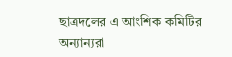ছাত্রদলের এ আংশিক কমিটির অন্যান্যরা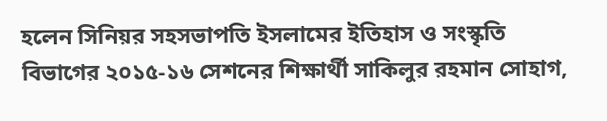হলেন সিনিয়র সহসভাপতি ইসলামের ইতিহাস ও সংস্কৃতি বিভাগের ২০১৫-১৬ সেশনের শিক্ষার্থী সাকিলুর রহমান সোহাগ,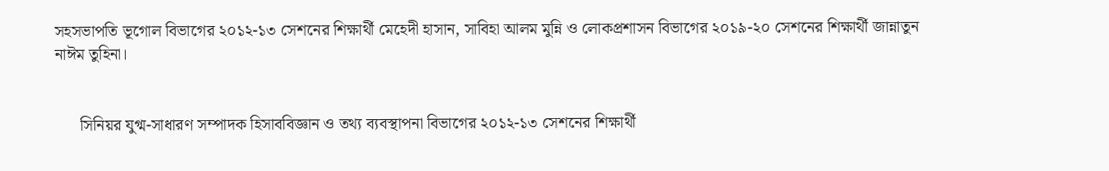সহসভাপতি ভূগোল বিভাগের ২০১২-১৩ সেশনের শিক্ষার্থী মেহেদী হাসান, সাবিহা আলম মুন্নি ও লোকপ্রশাসন বিভাগের ২০১৯-২০ সেশনের শিক্ষার্থী জান্নাতুন নাঈম তুহিনা।


      সিনিয়র যুগ্ম-সাধারণ সম্পাদক হিসাববিজ্ঞান ও তথ্য ব্যবস্থাপনা বিভাগের ২০১২-১৩ সেশনের শিক্ষার্থী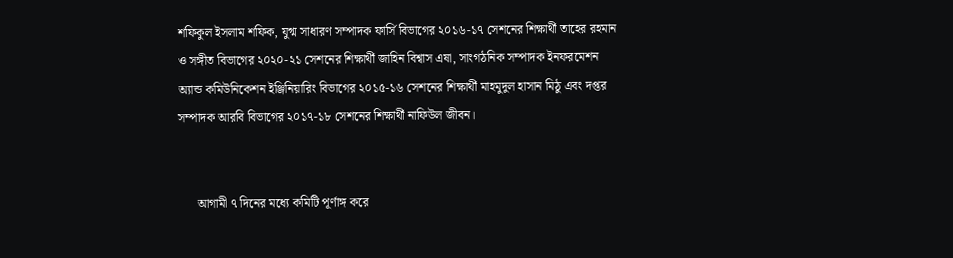শফিকুল ইসলাম শফিক, যুগ্ম সাধারণ সম্পাদক ফার্সি বিভাগের ২০১৬-১৭ সেশনের শিক্ষার্থী তাহের রহমান ও সঙ্গীত বিভাগের ২০২০-২১ সেশনের শিক্ষার্থী জাহিন বিশ্বাস এষা, সাংগঠনিক সম্পাদক ইনফরমেশন অ্যান্ড কমিউনিকেশন ইঞ্জিনিয়ারিং বিভাগের ২০১৫-১৬ সেশনের শিক্ষার্থী মাহমুদুল হাসান মিঠু এবং দপ্তর সম্পাদক আরবি বিভাগের ২০১৭-১৮ সেশনের শিক্ষার্থী নাফিউল জীবন।


      আগামী ৭ দিনের মধ্যে কমিটি পূর্ণাঙ্গ করে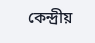কেন্দ্রীয়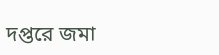দপ্তরে জমা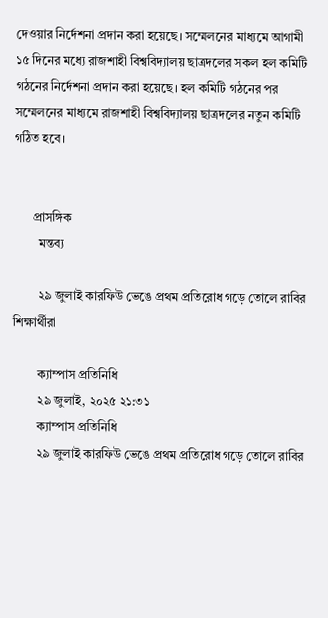দেওয়ার নির্দেশনা প্রদান করা হয়েছে। সম্মেলনের মাধ্যমে আগামী ১৫ দিনের মধ্যে রাজশাহী বিশ্ববিদ্যালয় ছাত্রদলের সকল হল কমিটি গঠনের নির্দেশনা প্রদান করা হয়েছে। হল কমিটি গঠনের পর সম্মেলনের মাধ্যমে রাজশাহী বিশ্ববিদ্যালয় ছাত্রদলের নতুন কমিটি গঠিত হবে।


      প্রাসঙ্গিক
        মন্তব্য

        ২৯ জুলাই কারফিউ ভেঙে প্রথম প্রতিরোধ গড়ে তোলে রাবির শিক্ষার্থীরা

        ক্যাম্পাস প্রতিনিধি
        ২৯ জুলাই, ২০২৫ ২১:৩১
        ক্যাম্পাস প্রতিনিধি
        ২৯ জুলাই কারফিউ ভেঙে প্রথম প্রতিরোধ গড়ে তোলে রাবির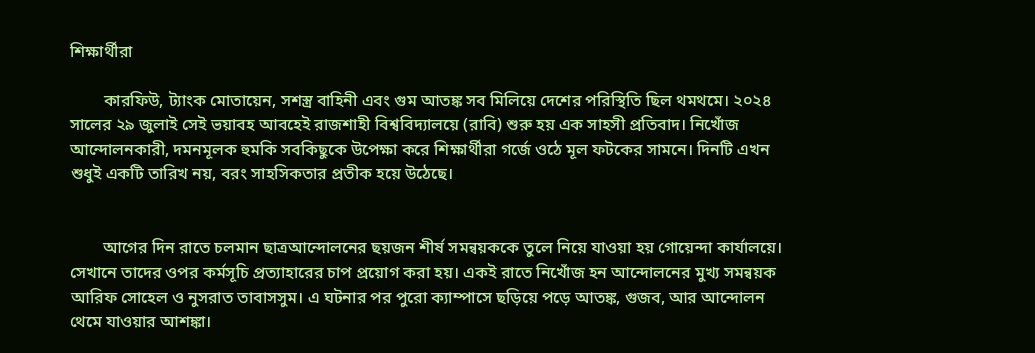শিক্ষার্থীরা

        কারফিউ, ট্যাংক মোতায়েন, সশস্ত্র বাহিনী এবং গুম আতঙ্ক সব মিলিয়ে দেশের পরিস্থিতি ছিল থমথমে। ২০২৪ সালের ২৯ জুলাই সেই ভয়াবহ আবহেই রাজশাহী বিশ্ববিদ্যালয়ে (রাবি) শুরু হয় এক সাহসী প্রতিবাদ। নিখোঁজ আন্দোলনকারী, দমনমূলক হুমকি সবকিছুকে উপেক্ষা করে শিক্ষার্থীরা গর্জে ওঠে মূল ফটকের সামনে। দিনটি এখন শুধুই একটি তারিখ নয়, বরং সাহসিকতার প্রতীক হয়ে উঠেছে।


        আগের দিন রাতে চলমান ছাত্রআন্দোলনের ছয়জন শীর্ষ সমন্বয়ককে তুলে নিয়ে যাওয়া হয় গোয়েন্দা কার্যালয়ে। সেখানে তাদের ওপর কর্মসূচি প্রত্যাহারের চাপ প্রয়োগ করা হয়। একই রাতে নিখোঁজ হন আন্দোলনের মুখ্য সমন্বয়ক আরিফ সোহেল ও নুসরাত তাবাসসুম। এ ঘটনার পর পুরো ক্যাম্পাসে ছড়িয়ে পড়ে আতঙ্ক, গুজব, আর আন্দোলন থেমে যাওয়ার আশঙ্কা।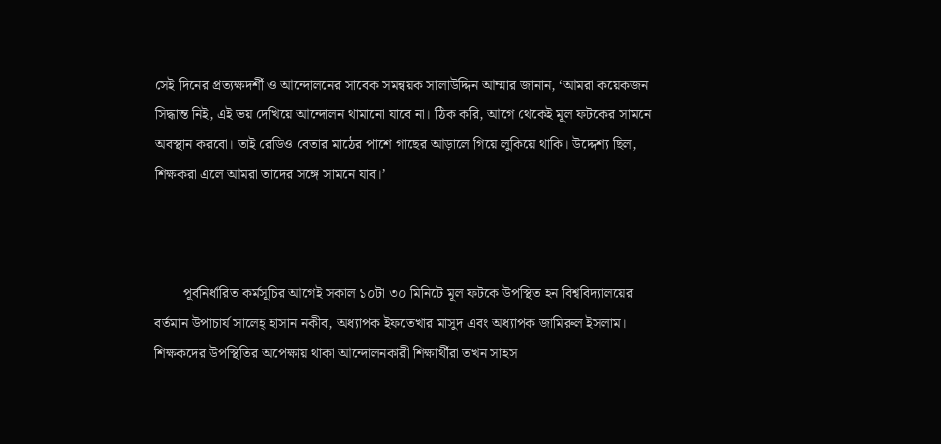সেই দিনের প্রত্যক্ষদর্শী ও আন্দোলনের সাবেক সমন্বয়ক সালাউদ্দিন আম্মার জানান, ‘আমরা কয়েকজন সিদ্ধান্ত নিই, এই ভয় দেখিয়ে আন্দোলন থামানো যাবে না। ঠিক করি, আগে থেকেই মূল ফটকের সামনে অবস্থান করবো। তাই রেডিও বেতার মাঠের পাশে গাছের আড়ালে গিয়ে লুকিয়ে থাকি। উদ্দেশ্য ছিল, শিক্ষকরা এলে আমরা তাদের সঙ্গে সামনে যাব।’



        পূর্বনির্ধারিত কর্মসূচির আগেই সকাল ১০টা ৩০ মিনিটে মূল ফটকে উপস্থিত হন বিশ্ববিদ্যালয়ের বর্তমান উপাচার্য সালেহ্ হাসান নকীব, অধ্যাপক ইফতেখার মাসুদ এবং অধ্যাপক জামিরুল ইসলাম। শিক্ষকদের উপস্থিতির অপেক্ষায় থাকা আন্দোলনকারী শিক্ষার্থীরা তখন সাহস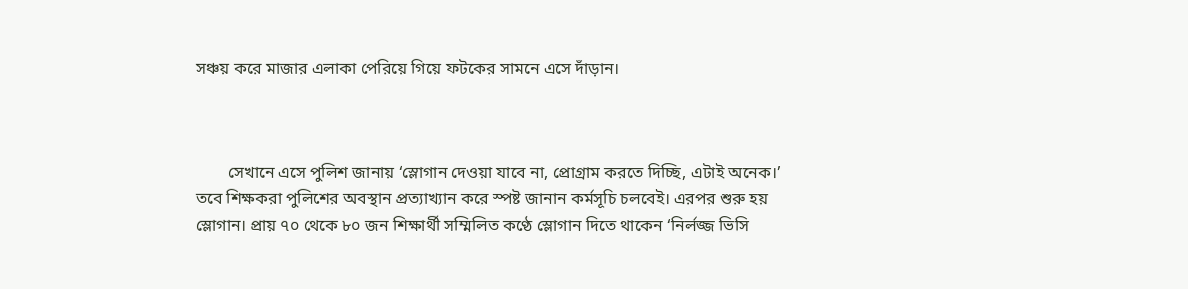সঞ্চয় করে মাজার এলাকা পেরিয়ে গিয়ে ফটকের সামনে এসে দাঁড়ান।



        সেখানে এসে পুলিশ জানায় ‘স্লোগান দেওয়া যাবে না, প্রোগ্রাম করতে দিচ্ছি, এটাই অনেক।’ তবে শিক্ষকরা পুলিশের অবস্থান প্রত্যাখ্যান করে স্পষ্ট জানান কর্মসূচি চলবেই। এরপর শুরু হয় স্লোগান। প্রায় ৭০ থেকে ৮০ জন শিক্ষার্থী সম্মিলিত কণ্ঠে স্লোগান দিতে থাকেন ‘নির্লজ্জ ভিসি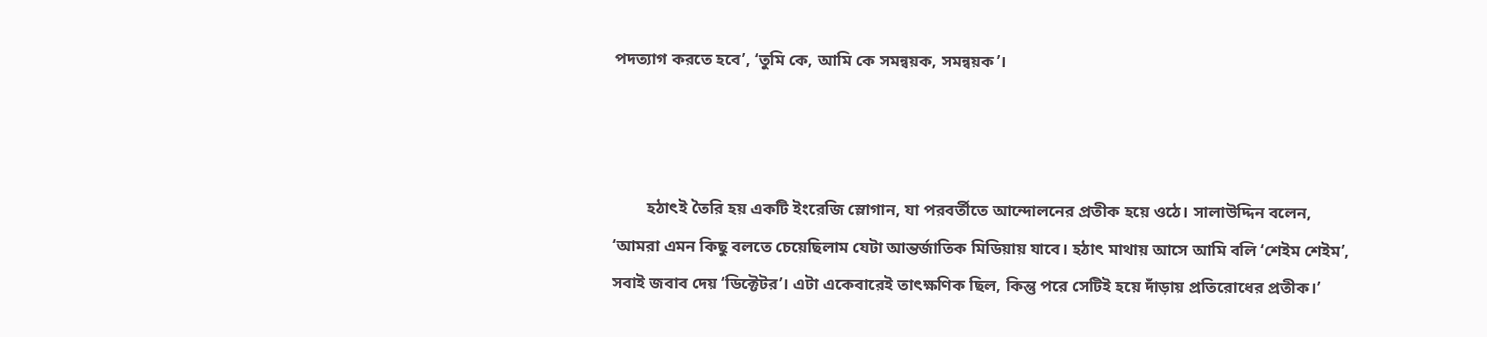পদত্যাগ করতে হবে’, ‘তুমি কে, আমি কে সমন্বয়ক, সমন্বয়ক’।



        হঠাৎই তৈরি হয় একটি ইংরেজি স্লোগান, যা পরবর্তীতে আন্দোলনের প্রতীক হয়ে ওঠে। সালাউদ্দিন বলেন, ‘আমরা এমন কিছু বলতে চেয়েছিলাম যেটা আন্তর্জাতিক মিডিয়ায় যাবে। হঠাৎ মাথায় আসে আমি বলি ‘শেইম শেইম’, সবাই জবাব দেয় ‘ডিক্টেটর’। এটা একেবারেই তাৎক্ষণিক ছিল, কিন্তু পরে সেটিই হয়ে দাঁড়ায় প্রতিরোধের প্রতীক।’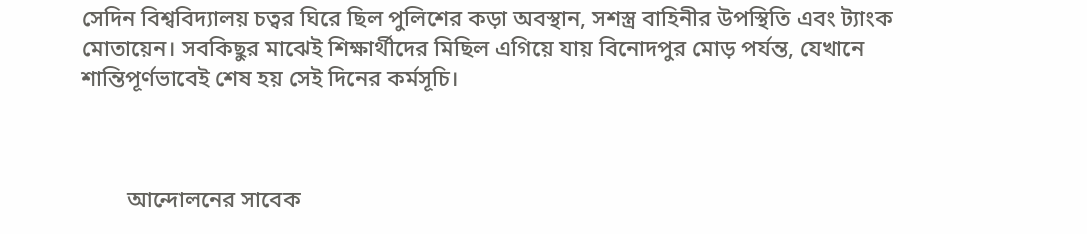সেদিন বিশ্ববিদ্যালয় চত্বর ঘিরে ছিল পুলিশের কড়া অবস্থান, সশস্ত্র বাহিনীর উপস্থিতি এবং ট্যাংক মোতায়েন। সবকিছুর মাঝেই শিক্ষার্থীদের মিছিল এগিয়ে যায় বিনোদপুর মোড় পর্যন্ত, যেখানে শান্তিপূর্ণভাবেই শেষ হয় সেই দিনের কর্মসূচি।



        আন্দোলনের সাবেক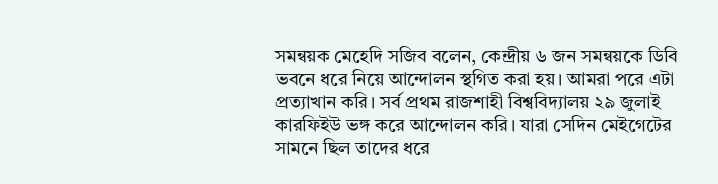সমন্বয়ক মেহেদি সজিব বলেন, কেন্দ্রীয় ৬ জন সমন্বয়কে ডিবি ভবনে ধরে নিয়ে আন্দোলন স্থগিত করা হয়। আমরা পরে এটা প্রত্যাখান করি। সর্ব প্রথম রাজশাহী বিশ্ববিদ্যালয় ২৯ জুলাই কারফিইউ ভঙ্গ করে আন্দোলন করি। যারা সেদিন মেইগেটের সামনে ছিল তাদের ধরে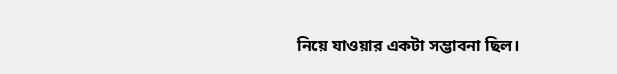নিয়ে যাওয়ার একটা সম্ভাবনা ছিল।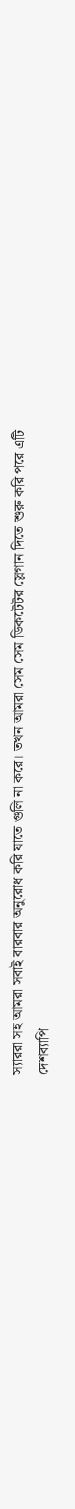স্যাররা সহ আমরা সবাই বারবার অনুরোধ করি যাতে গুলি না করে। তখন আমরা সেম সেম ডিকটেটর স্লেগান দিতে শুরু করি পরে এটি দেশব্যাপি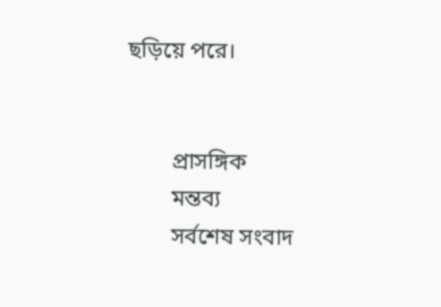ছড়িয়ে পরে।


        প্রাসঙ্গিক
        মন্তব্য
        সর্বশেষ সংবাদ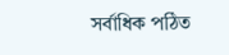সর্বাধিক পঠিত